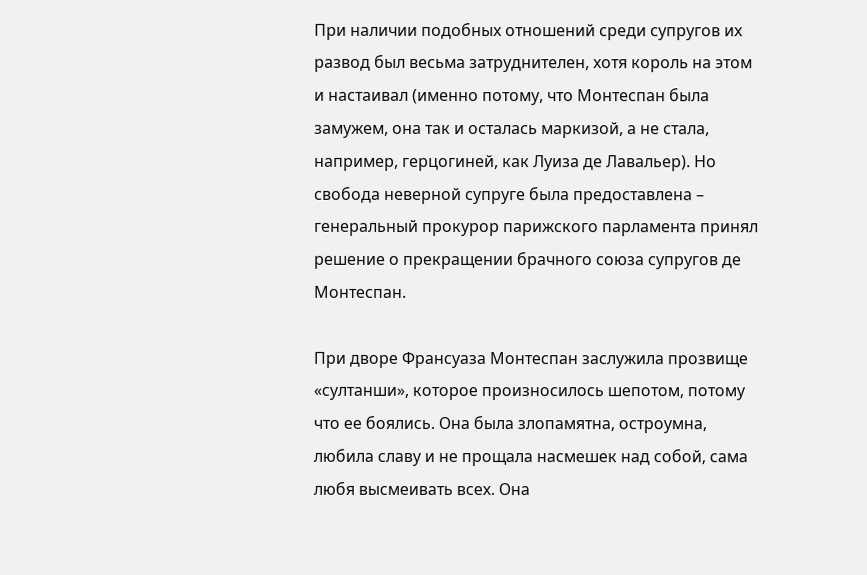При наличии подобных отношений среди супругов их развод был весьма затруднителен, хотя король на этом и настаивал (именно потому, что Монтеспан была замужем, она так и осталась маркизой, а не стала, например, герцогиней, как Луиза де Лавальер). Но свобода неверной супруге была предоставлена – генеральный прокурор парижского парламента принял решение о прекращении брачного союза супругов де Монтеспан.

При дворе Франсуаза Монтеспан заслужила прозвище «султанши», которое произносилось шепотом, потому что ее боялись. Она была злопамятна, остроумна, любила славу и не прощала насмешек над собой, сама любя высмеивать всех. Она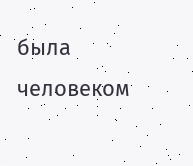была человеком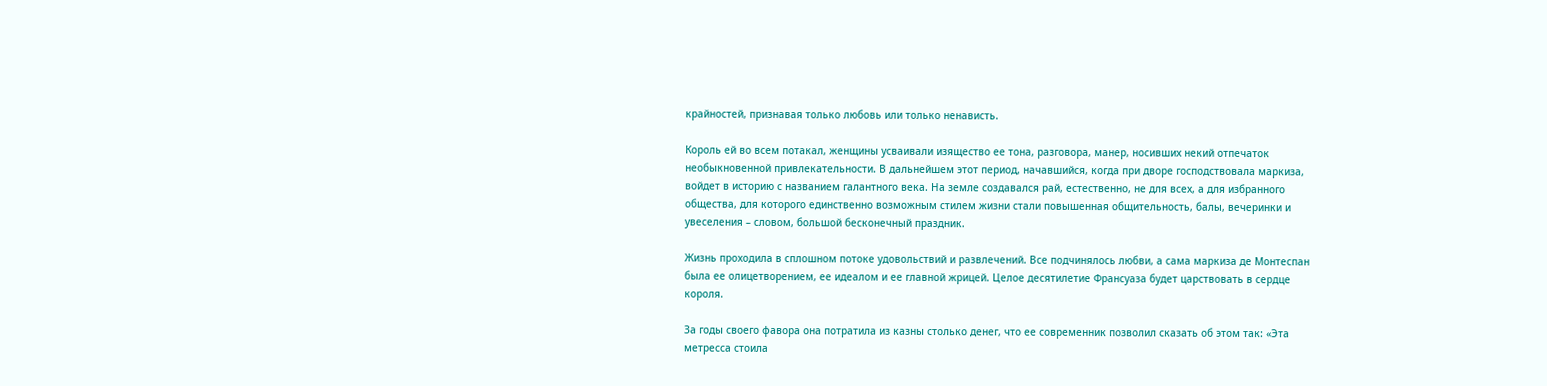крайностей, признавая только любовь или только ненависть.

Король ей во всем потакал, женщины усваивали изящество ее тона, разговора, манер, носивших некий отпечаток необыкновенной привлекательности. В дальнейшем этот период, начавшийся, когда при дворе господствовала маркиза, войдет в историю с названием галантного века. На земле создавался рай, естественно, не для всех, а для избранного общества, для которого единственно возможным стилем жизни стали повышенная общительность, балы, вечеринки и увеселения – словом, большой бесконечный праздник.

Жизнь проходила в сплошном потоке удовольствий и развлечений. Все подчинялось любви, а сама маркиза де Монтеспан была ее олицетворением, ее идеалом и ее главной жрицей. Целое десятилетие Франсуаза будет царствовать в сердце короля.

За годы своего фавора она потратила из казны столько денег, что ее современник позволил сказать об этом так: «Эта метресса стоила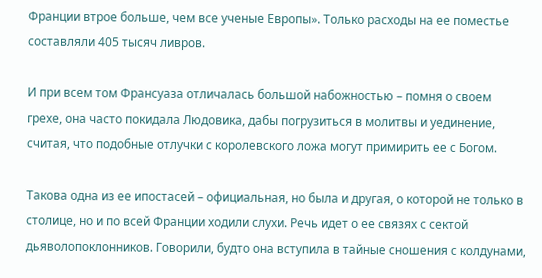Франции втрое больше, чем все ученые Европы». Только расходы на ее поместье составляли 405 тысяч ливров.

И при всем том Франсуаза отличалась большой набожностью – помня о своем грехе, она часто покидала Людовика, дабы погрузиться в молитвы и уединение, считая, что подобные отлучки с королевского ложа могут примирить ее с Богом.

Такова одна из ее ипостасей – официальная, но была и другая, о которой не только в столице, но и по всей Франции ходили слухи. Речь идет о ее связях с сектой дьяволопоклонников. Говорили, будто она вступила в тайные сношения с колдунами,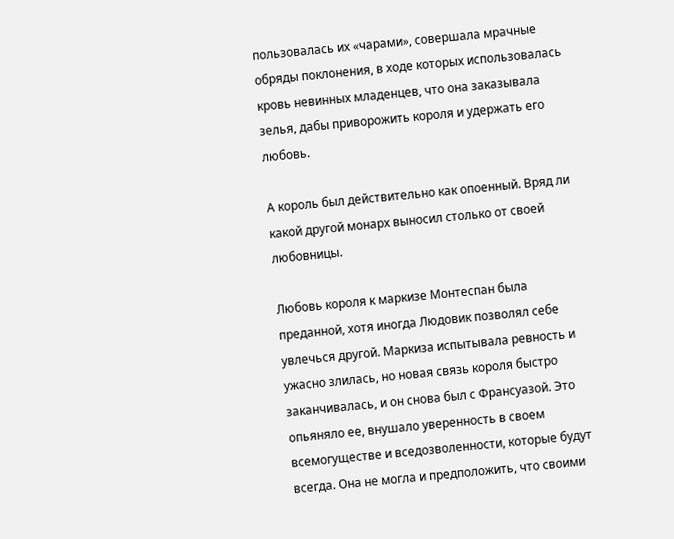пользовалась их «чарами», совершала мрачные обряды поклонения, в ходе которых использовалась кровь невинных младенцев, что она заказывала зелья, дабы приворожить короля и удержать его любовь.

А король был действительно как опоенный. Вряд ли какой другой монарх выносил столько от своей любовницы.

Любовь короля к маркизе Монтеспан была преданной, хотя иногда Людовик позволял себе увлечься другой. Маркиза испытывала ревность и ужасно злилась, но новая связь короля быстро заканчивалась, и он снова был с Франсуазой. Это опьяняло ее, внушало уверенность в своем всемогуществе и вседозволенности, которые будут всегда. Она не могла и предположить, что своими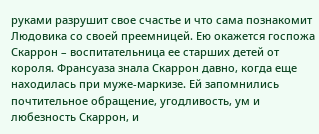руками разрушит свое счастье и что сама познакомит Людовика со своей преемницей. Ею окажется госпожа Скаррон – воспитательница ее старших детей от короля. Франсуаза знала Скаррон давно, когда еще находилась при муже-маркизе. Ей запомнились почтительное обращение, угодливость, ум и любезность Скаррон, и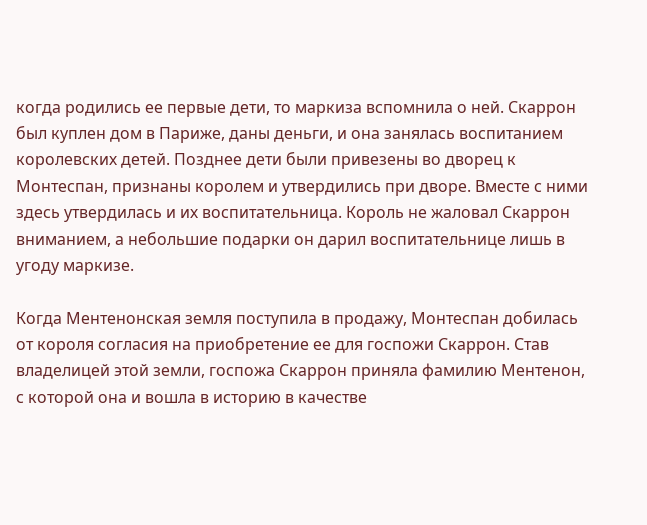когда родились ее первые дети, то маркиза вспомнила о ней. Скаррон был куплен дом в Париже, даны деньги, и она занялась воспитанием королевских детей. Позднее дети были привезены во дворец к Монтеспан, признаны королем и утвердились при дворе. Вместе с ними здесь утвердилась и их воспитательница. Король не жаловал Скаррон вниманием, а небольшие подарки он дарил воспитательнице лишь в угоду маркизе.

Когда Ментенонская земля поступила в продажу, Монтеспан добилась от короля согласия на приобретение ее для госпожи Скаррон. Став владелицей этой земли, госпожа Скаррон приняла фамилию Ментенон, с которой она и вошла в историю в качестве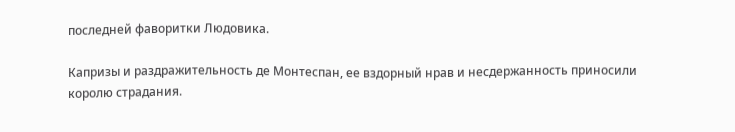последней фаворитки Людовика.

Капризы и раздражительность де Монтеспан, ее вздорный нрав и несдержанность приносили королю страдания.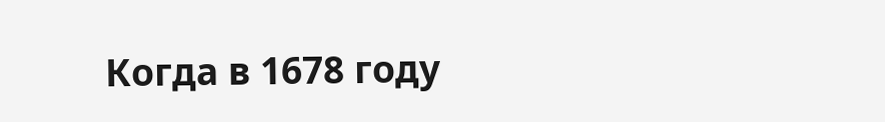Когда в 1678 году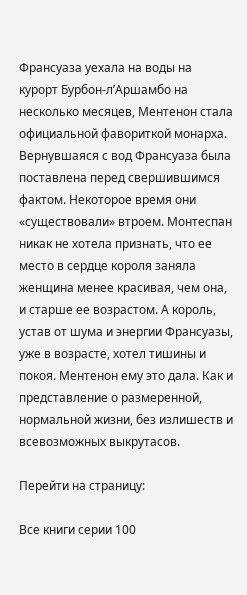Франсуаза уехала на воды на курорт Бурбон-л’Аршамбо на несколько месяцев, Ментенон стала официальной фавориткой монарха. Вернувшаяся с вод Франсуаза была поставлена перед свершившимся фактом. Некоторое время они «существовали» втроем. Монтеспан никак не хотела признать, что ее место в сердце короля заняла женщина менее красивая, чем она, и старше ее возрастом. А король, устав от шума и энергии Франсуазы, уже в возрасте, хотел тишины и покоя. Ментенон ему это дала. Как и представление о размеренной, нормальной жизни, без излишеств и всевозможных выкрутасов.

Перейти на страницу:

Все книги серии 100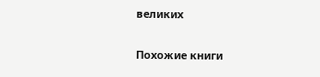великих

Похожие книги